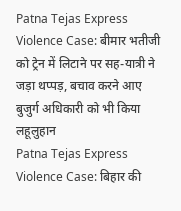Patna Tejas Express Violence Case: बीमार भतीजी को ट्रेन में लिटाने पर सह-यात्री ने जड़ा थप्पड़, बचाव करने आए बुजुर्ग अधिकारी को भी किया लहूलुहान
Patna Tejas Express Violence Case: बिहार की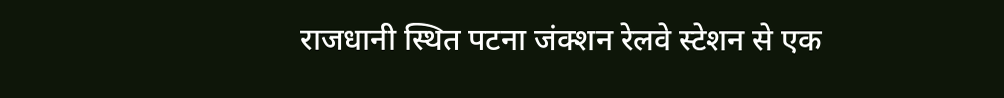राजधानी स्थित पटना जंक्शन रेलवे स्टेशन से एक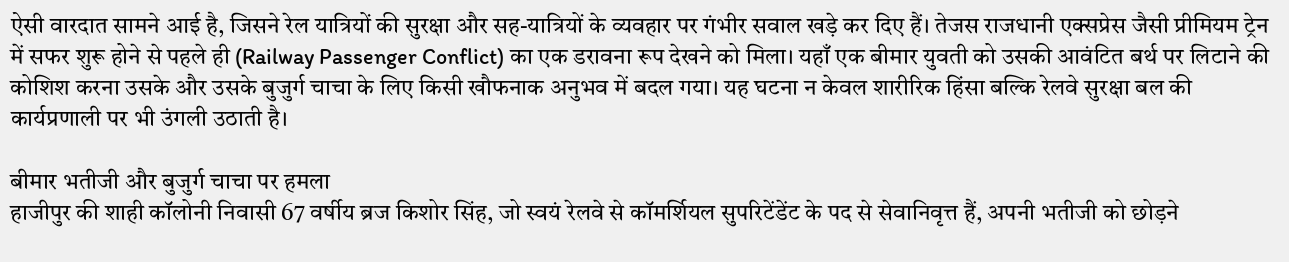ऐसी वारदात सामने आई है, जिसने रेल यात्रियों की सुरक्षा और सह-यात्रियों के व्यवहार पर गंभीर सवाल खड़े कर दिए हैं। तेजस राजधानी एक्सप्रेस जैसी प्रीमियम ट्रेन में सफर शुरू होने से पहले ही (Railway Passenger Conflict) का एक डरावना रूप देखने को मिला। यहाँ एक बीमार युवती को उसकी आवंटित बर्थ पर लिटाने की कोशिश करना उसके और उसके बुजुर्ग चाचा के लिए किसी खौफनाक अनुभव में बदल गया। यह घटना न केवल शारीरिक हिंसा बल्कि रेलवे सुरक्षा बल की कार्यप्रणाली पर भी उंगली उठाती है।

बीमार भतीजी और बुजुर्ग चाचा पर हमला
हाजीपुर की शाही कॉलोनी निवासी 67 वर्षीय ब्रज किशोर सिंह, जो स्वयं रेलवे से कॉमर्शियल सुपरिटेंडेंट के पद से सेवानिवृत्त हैं, अपनी भतीजी को छोड़ने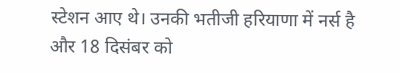स्टेशन आए थे। उनकी भतीजी हरियाणा में नर्स है और 18 दिसंबर को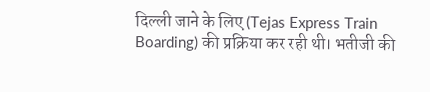दिल्ली जाने के लिए (Tejas Express Train Boarding) की प्रक्रिया कर रही थी। भतीजी की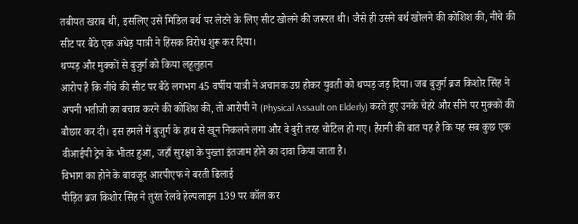तबीयत खराब थी, इसलिए उसे मिडिल बर्थ पर लेटने के लिए सीट खोलने की जरूरत थी। जैसे ही उसने बर्थ खोलने की कोशिश की, नीचे की सीट पर बैठे एक अधेड़ यात्री ने हिंसक विरोध शुरू कर दिया।
थप्पड़ और मुक्कों से बुजुर्ग को किया लहूलुहान
आरोप है कि नीचे की सीट पर बैठे लगभग 45 वर्षीय यात्री ने अचानक उग्र होकर युवती को थप्पड़ जड़ दिया। जब बुजुर्ग ब्रज किशोर सिंह ने अपनी भतीजी का बचाव करने की कोशिश की, तो आरोपी ने (Physical Assault on Elderly) करते हुए उनके चेहरे और सीने पर मुक्कों की बौछार कर दी। इस हमले में बुजुर्ग के हाथ से खून निकलने लगा और वे बुरी तरह चोटिल हो गए। हैरानी की बात यह है कि यह सब कुछ एक वीआईपी ट्रेन के भीतर हुआ, जहाँ सुरक्षा के पुख्ता इंतजाम होने का दावा किया जाता है।
विभाग का होने के बावजूद आरपीएफ ने बरती ढिलाई
पीड़ित ब्रज किशोर सिंह ने तुरंत रेलवे हेल्पलाइन 139 पर कॉल कर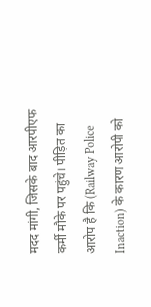मदद मांगी, जिसके बाद आरपीएफ कर्मी मौके पर पहुंचे। पीड़ित का आरोप है कि (Railway Police Inaction) के कारण आरोपी को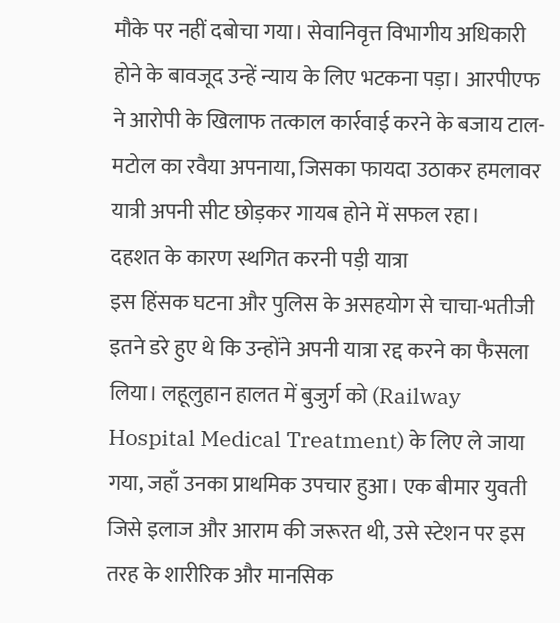मौके पर नहीं दबोचा गया। सेवानिवृत्त विभागीय अधिकारी होने के बावजूद उन्हें न्याय के लिए भटकना पड़ा। आरपीएफ ने आरोपी के खिलाफ तत्काल कार्रवाई करने के बजाय टाल-मटोल का रवैया अपनाया, जिसका फायदा उठाकर हमलावर यात्री अपनी सीट छोड़कर गायब होने में सफल रहा।
दहशत के कारण स्थगित करनी पड़ी यात्रा
इस हिंसक घटना और पुलिस के असहयोग से चाचा-भतीजी इतने डरे हुए थे कि उन्होंने अपनी यात्रा रद्द करने का फैसला लिया। लहूलुहान हालत में बुजुर्ग को (Railway Hospital Medical Treatment) के लिए ले जाया गया, जहाँ उनका प्राथमिक उपचार हुआ। एक बीमार युवती जिसे इलाज और आराम की जरूरत थी, उसे स्टेशन पर इस तरह के शारीरिक और मानसिक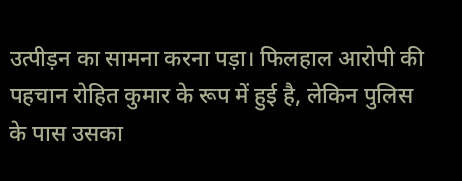उत्पीड़न का सामना करना पड़ा। फिलहाल आरोपी की पहचान रोहित कुमार के रूप में हुई है, लेकिन पुलिस के पास उसका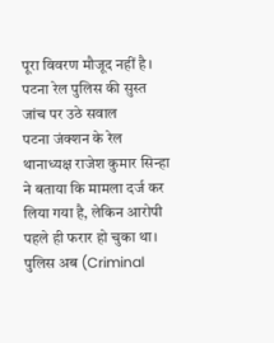पूरा विवरण मौजूद नहीं है।
पटना रेल पुलिस की सुस्त जांच पर उठे सवाल
पटना जंक्शन के रेल थानाध्यक्ष राजेश कुमार सिन्हा ने बताया कि मामला दर्ज कर लिया गया है, लेकिन आरोपी पहले ही फरार हो चुका था। पुलिस अब (Criminal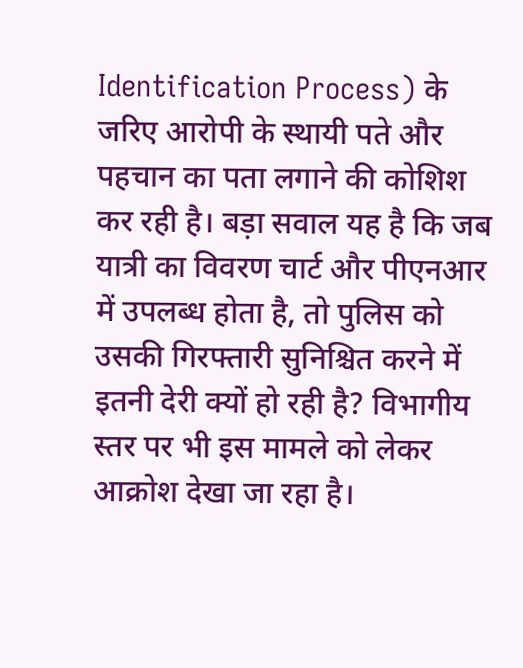Identification Process) के जरिए आरोपी के स्थायी पते और पहचान का पता लगाने की कोशिश कर रही है। बड़ा सवाल यह है कि जब यात्री का विवरण चार्ट और पीएनआर में उपलब्ध होता है, तो पुलिस को उसकी गिरफ्तारी सुनिश्चित करने में इतनी देरी क्यों हो रही है? विभागीय स्तर पर भी इस मामले को लेकर आक्रोश देखा जा रहा है।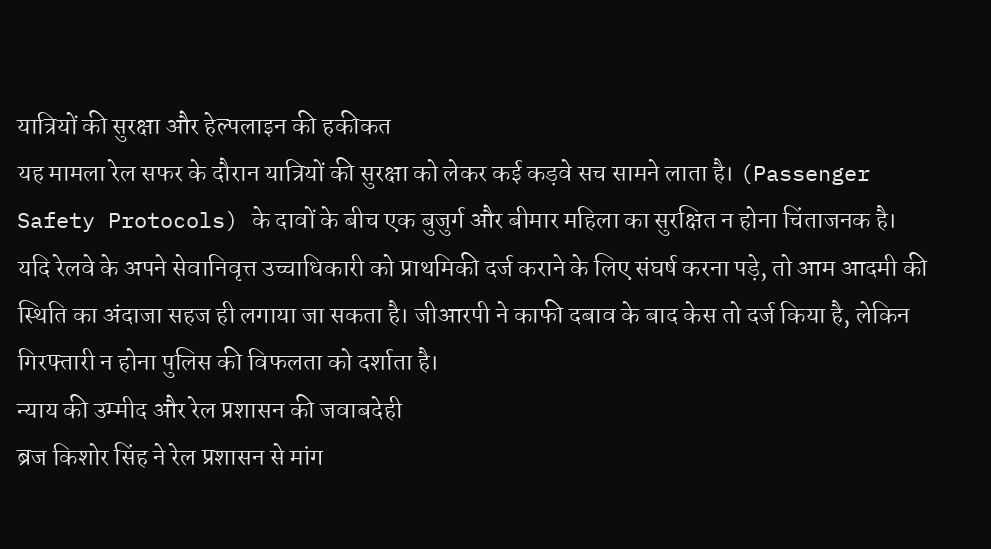यात्रियों की सुरक्षा और हेल्पलाइन की हकीकत
यह मामला रेल सफर के दौरान यात्रियों की सुरक्षा को लेकर कई कड़वे सच सामने लाता है। (Passenger Safety Protocols) के दावों के बीच एक बुजुर्ग और बीमार महिला का सुरक्षित न होना चिंताजनक है। यदि रेलवे के अपने सेवानिवृत्त उच्चाधिकारी को प्राथमिकी दर्ज कराने के लिए संघर्ष करना पड़े, तो आम आदमी की स्थिति का अंदाजा सहज ही लगाया जा सकता है। जीआरपी ने काफी दबाव के बाद केस तो दर्ज किया है, लेकिन गिरफ्तारी न होना पुलिस की विफलता को दर्शाता है।
न्याय की उम्मीद और रेल प्रशासन की जवाबदेही
ब्रज किशोर सिंह ने रेल प्रशासन से मांग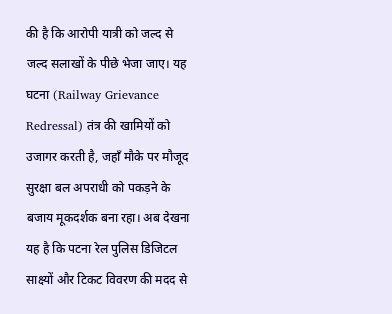की है कि आरोपी यात्री को जल्द से जल्द सलाखों के पीछे भेजा जाए। यह घटना (Railway Grievance Redressal) तंत्र की खामियों को उजागर करती है, जहाँ मौके पर मौजूद सुरक्षा बल अपराधी को पकड़ने के बजाय मूकदर्शक बना रहा। अब देखना यह है कि पटना रेल पुलिस डिजिटल साक्ष्यों और टिकट विवरण की मदद से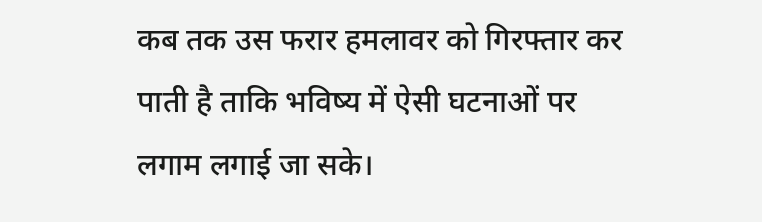कब तक उस फरार हमलावर को गिरफ्तार कर पाती है ताकि भविष्य में ऐसी घटनाओं पर लगाम लगाई जा सके।